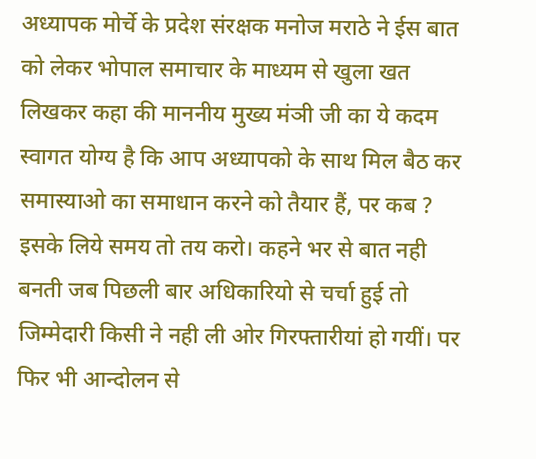अध्यापक मोर्चे के प्रदेश संरक्षक मनोज मराठे ने ईस बात को लेकर भोपाल समाचार के माध्यम से खुला खत लिखकर कहा की माननीय मुख्य मंञी जी का ये कदम स्वागत योग्य है कि आप अध्यापको के साथ मिल बैठ कर समास्याओ का समाधान करने को तैयार हैं, पर कब ? इसके लिये समय तो तय करो। कहने भर से बात नही बनती जब पिछली बार अधिकारियो से चर्चा हुई तो जिम्मेदारी किसी ने नही ली ओर गिरफ्तारीयां हो गयीं। पर फिर भी आन्दोलन से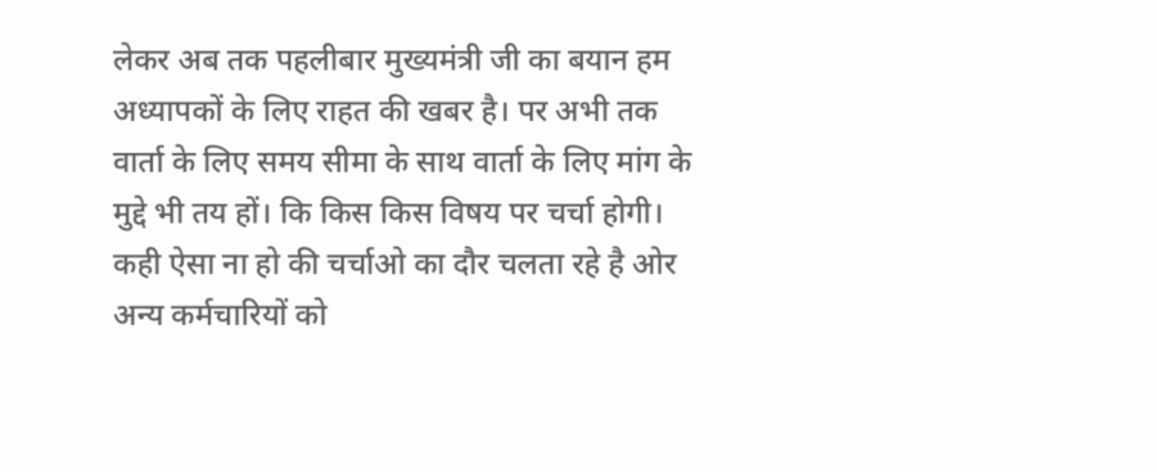लेकर अब तक पहलीबार मुख्यमंत्री जी का बयान हम अध्यापकों के लिए राहत की खबर है। पर अभी तक वार्ता के लिए समय सीमा के साथ वार्ता के लिए मांग के मुद्दे भी तय हों। कि किस किस विषय पर चर्चा होगी। कही ऐसा ना हो की चर्चाओ का दौर चलता रहे है ओर अन्य कर्मचारियों को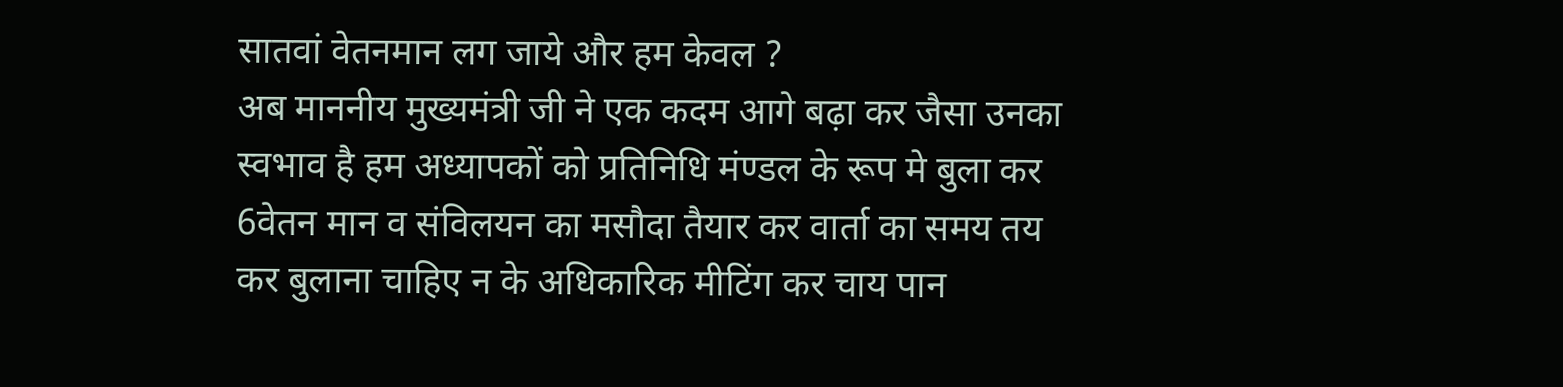सातवां वेतनमान लग जाये और हम केवल ?
अब माननीय मुख्यमंत्री जी ने एक कदम आगे बढ़ा कर जैसा उनका स्वभाव है हम अध्यापकों को प्रतिनिधि मंण्डल के रूप मे बुला कर 6वेतन मान व संविलयन का मसौदा तैयार कर वार्ता का समय तय कर बुलाना चाहिए न के अधिकारिक मीटिंग कर चाय पान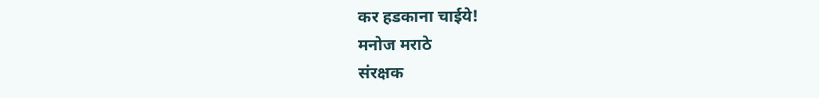कर हडकाना चाईये!
मनोज मराठे
संरक्षक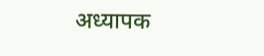अध्यापक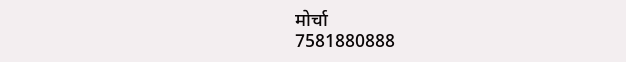मोर्चा
7581880888